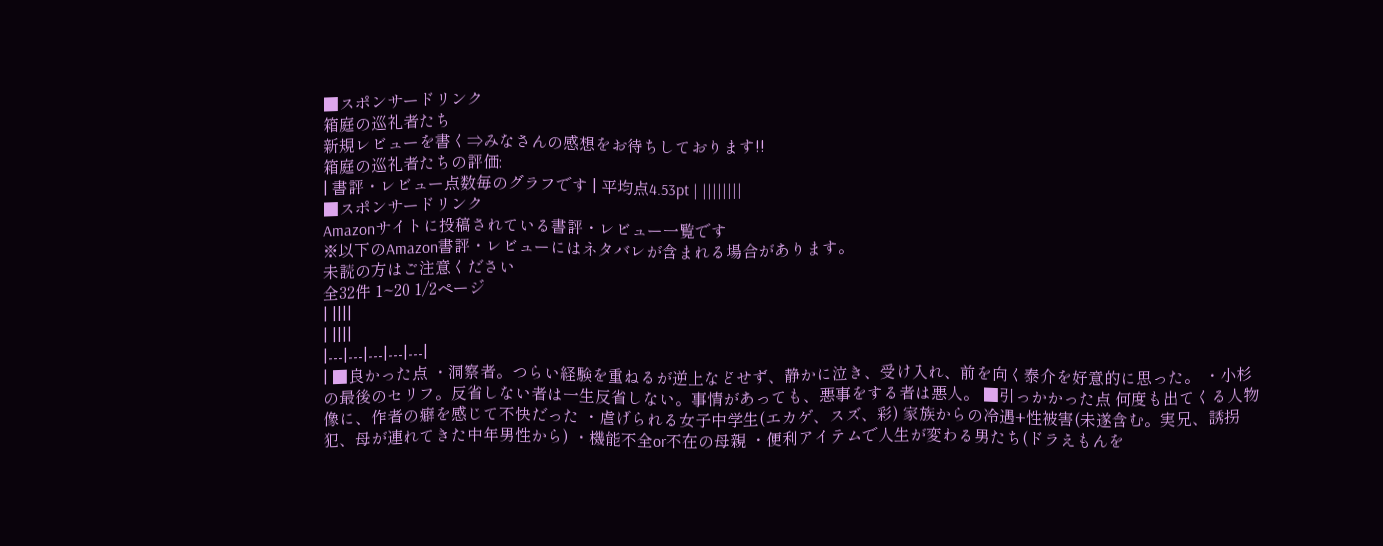■スポンサードリンク
箱庭の巡礼者たち
新規レビューを書く⇒みなさんの感想をお待ちしております!!
箱庭の巡礼者たちの評価:
| 書評・レビュー点数毎のグラフです | 平均点4.53pt | ||||||||
■スポンサードリンク
Amazonサイトに投稿されている書評・レビュー一覧です
※以下のAmazon書評・レビューにはネタバレが含まれる場合があります。
未読の方はご注意ください
全32件 1~20 1/2ページ
| ||||
| ||||
|---|---|---|---|---|
| ■良かった点 ・洞察者。つらい経験を重ねるが逆上などせず、静かに泣き、受け入れ、前を向く泰介を好意的に思った。 ・小杉の最後のセリフ。反省しない者は一生反省しない。事情があっても、悪事をする者は悪人。 ■引っかかった点 何度も出てくる人物像に、作者の癖を感じて不快だった ・虐げられる女子中学生(エカゲ、スズ、彩) 家族からの冷遇+性被害(未遂含む。実兄、誘拐犯、母が連れてきた中年男性から) ・機能不全or不在の母親 ・便利アイテムで人生が変わる男たち(ドラえもんを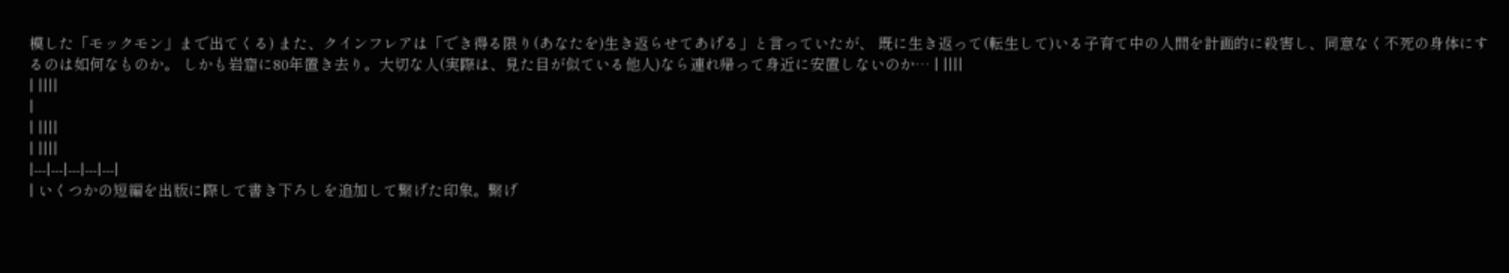模した「モックモン」まで出てくる) また、クインフレアは「でき得る限り(あなたを)生き返らせてあげる」と言っていたが、 既に生き返って(転生して)いる子育て中の人間を計画的に殺害し、同意なく不死の身体にするのは如何なものか。 しかも岩窟に80年置き去り。大切な人(実際は、見た目が似ている他人)なら連れ帰って身近に安置しないのか… | ||||
| ||||
|
| ||||
| ||||
|---|---|---|---|---|
| いくつかの短編を出版に際して書き下ろしを追加して繋げた印象。繋げ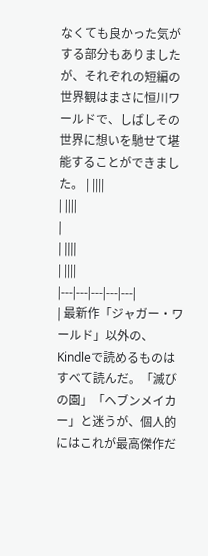なくても良かった気がする部分もありましたが、それぞれの短編の世界観はまさに恒川ワールドで、しばしその世界に想いを馳せて堪能することができました。 | ||||
| ||||
|
| ||||
| ||||
|---|---|---|---|---|
| 最新作「ジャガー・ワールド」以外の、Kindleで読めるものはすべて読んだ。「滅びの園」「ヘブンメイカー」と迷うが、個人的にはこれが最高傑作だ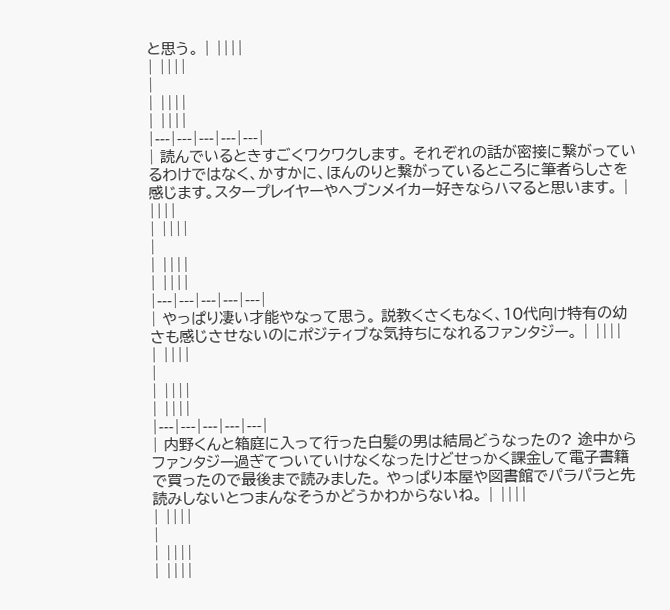と思う。 | ||||
| ||||
|
| ||||
| ||||
|---|---|---|---|---|
| 読んでいるときすごくワクワクします。 それぞれの話が密接に繋がっているわけではなく、かすかに、ほんのりと繋がっているところに筆者らしさを感じます。スタープレイヤーやヘブンメイカー好きならハマると思います。 | ||||
| ||||
|
| ||||
| ||||
|---|---|---|---|---|
| やっぱり凄い才能やなって思う。 説教くさくもなく、10代向け特有の幼さも感じさせないのにポジティブな気持ちになれるファンタジー。 | ||||
| ||||
|
| ||||
| ||||
|---|---|---|---|---|
| 内野くんと箱庭に入って行った白髪の男は結局どうなったの? 途中からファンタジー過ぎてついていけなくなったけどせっかく課金して電子書籍で買ったので最後まで読みました。 やっぱり本屋や図書館でパラパラと先読みしないとつまんなそうかどうかわからないね。 | ||||
| ||||
|
| ||||
| ||||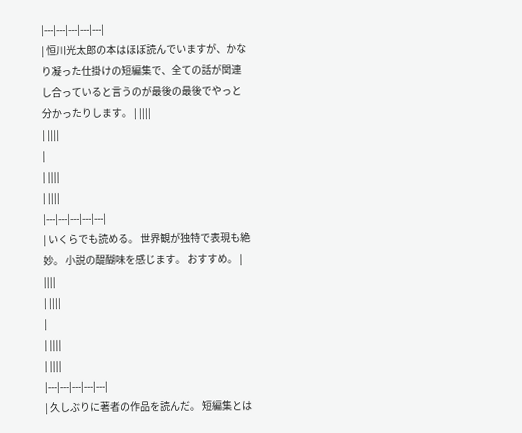|---|---|---|---|---|
| 恒川光太郎の本はほぼ読んでいますが、かなり凝った仕掛けの短編集で、全ての話が関連し合っていると言うのが最後の最後でやっと分かったりします。 | ||||
| ||||
|
| ||||
| ||||
|---|---|---|---|---|
| いくらでも読める。 世界観が独特で表現も絶妙。 小説の醍醐味を感じます。 おすすめ。 | ||||
| ||||
|
| ||||
| ||||
|---|---|---|---|---|
| 久しぶりに著者の作品を読んだ。 短編集とは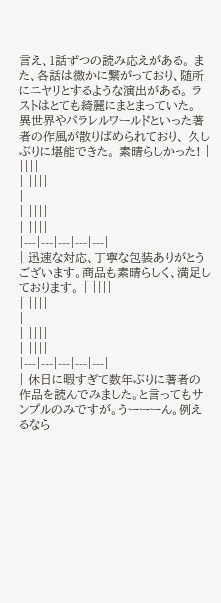言え、1話ずつの読み応えがある。 また、各話は微かに繋がっており、随所にニヤリとするような演出がある。 ラストはとても綺麗にまとまっていた。 異世界やパラレルワールドといった著者の作風が散りばめられており、 久しぶりに堪能できた。 素晴らしかった! | ||||
| ||||
|
| ||||
| ||||
|---|---|---|---|---|
| 迅速な対応、丁寧な包装ありがとうございます。商品も素晴らしく、満足しております。 | ||||
| ||||
|
| ||||
| ||||
|---|---|---|---|---|
| 休日に暇すぎて数年ぶりに著者の作品を読んでみました。と言ってもサンプルのみですが。うーーーん。例えるなら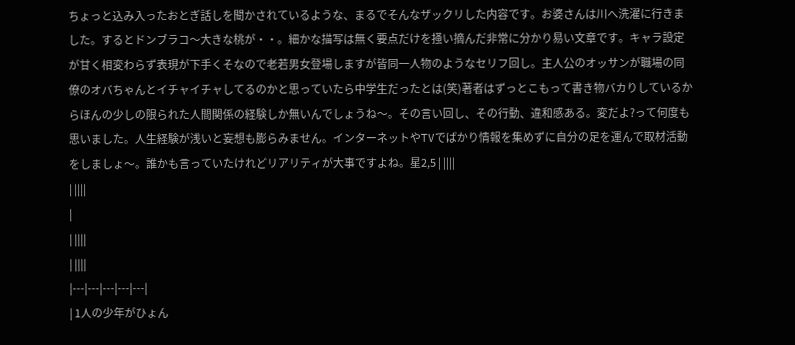ちょっと込み入ったおとぎ話しを聞かされているような、まるでそんなザックリした内容です。お婆さんは川へ洗濯に行きました。するとドンブラコ〜大きな桃が・・。細かな描写は無く要点だけを掻い摘んだ非常に分かり易い文章です。キャラ設定が甘く相変わらず表現が下手くそなので老若男女登場しますが皆同一人物のようなセリフ回し。主人公のオッサンが職場の同僚のオバちゃんとイチャイチャしてるのかと思っていたら中学生だったとは(笑)著者はずっとこもって書き物バカりしているからほんの少しの限られた人間関係の経験しか無いんでしょうね〜。その言い回し、その行動、違和感ある。変だよ?って何度も思いました。人生経験が浅いと妄想も膨らみません。インターネットやTVでばかり情報を集めずに自分の足を運んで取材活動をしましょ〜。誰かも言っていたけれどリアリティが大事ですよね。星2,5 | ||||
| ||||
|
| ||||
| ||||
|---|---|---|---|---|
| 1人の少年がひょん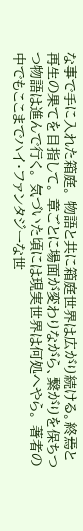な事で手に入れた箱庭。 物語と共に箱庭世界は広がり続ける。終焉と再生の果てを目指して。 章ごとに場面が変わりながら、繋がりを保ちつつ物語は進んで行く。 気づいた頃には現実世界は何処へやら。 著者の中でもここまでハイ・ファンタジーな世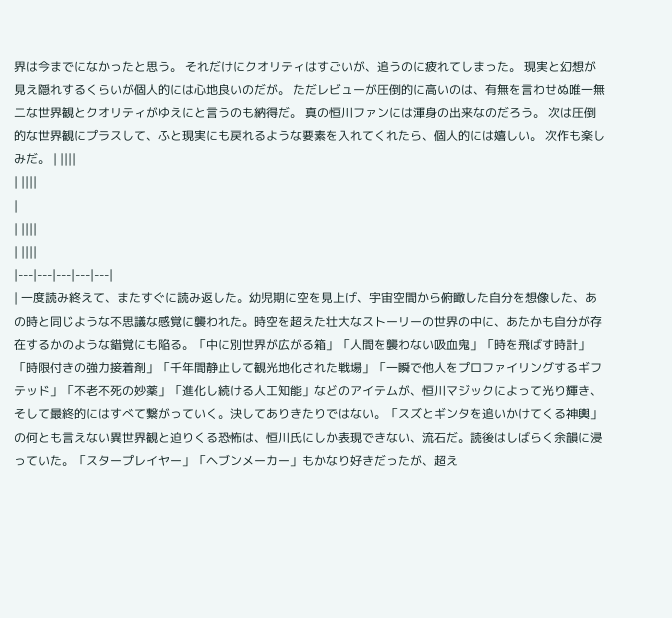界は今までになかったと思う。 それだけにクオリティはすごいが、追うのに疲れてしまった。 現実と幻想が見え隠れするくらいが個人的には心地良いのだが。 ただレビューが圧倒的に高いのは、有無を言わせぬ唯一無二な世界観とクオリティがゆえにと言うのも納得だ。 真の恒川ファンには渾身の出来なのだろう。 次は圧倒的な世界観にプラスして、ふと現実にも戻れるような要素を入れてくれたら、個人的には嬉しい。 次作も楽しみだ。 | ||||
| ||||
|
| ||||
| ||||
|---|---|---|---|---|
| 一度読み終えて、またすぐに読み返した。幼児期に空を見上げ、宇宙空間から俯瞰した自分を想像した、あの時と同じような不思議な感覚に襲われた。時空を超えた壮大なストーリーの世界の中に、あたかも自分が存在するかのような錯覚にも陥る。「中に別世界が広がる箱」「人間を襲わない吸血鬼」「時を飛ばす時計」「時限付きの強力接着剤」「千年間静止して観光地化された戦場」「一瞬で他人をプロファイリングするギフテッド」「不老不死の妙薬」「進化し続ける人工知能」などのアイテムが、恒川マジックによって光り輝き、そして最終的にはすべて繋がっていく。決してありきたりではない。「スズとギンタを追いかけてくる神輿」の何とも言えない異世界観と迫りくる恐怖は、恒川氏にしか表現できない、流石だ。読後はしばらく余韻に浸っていた。「スタープレイヤー」「ヘブンメーカー」もかなり好きだったが、超え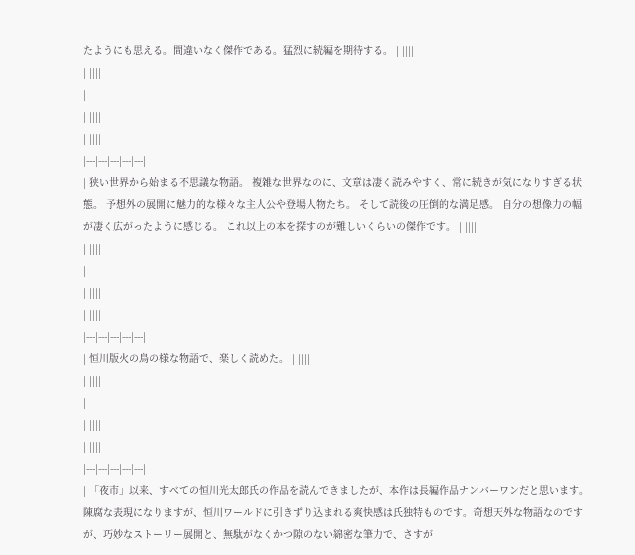たようにも思える。間違いなく傑作である。猛烈に続編を期待する。 | ||||
| ||||
|
| ||||
| ||||
|---|---|---|---|---|
| 狭い世界から始まる不思議な物語。 複雑な世界なのに、文章は凄く読みやすく、常に続きが気になりすぎる状態。 予想外の展開に魅力的な様々な主人公や登場人物たち。 そして読後の圧倒的な満足感。 自分の想像力の幅が凄く広がったように感じる。 これ以上の本を探すのが難しいくらいの傑作です。 | ||||
| ||||
|
| ||||
| ||||
|---|---|---|---|---|
| 恒川版火の鳥の様な物語で、楽しく読めた。 | ||||
| ||||
|
| ||||
| ||||
|---|---|---|---|---|
| 「夜市」以来、すべての恒川光太郎氏の作品を読んできましたが、本作は長編作品ナンバーワンだと思います。陳腐な表現になりますが、恒川ワールドに引きずり込まれる爽快感は氏独特ものです。奇想天外な物語なのですが、巧妙なストーリー展開と、無駄がなくかつ隙のない綿密な筆力で、さすが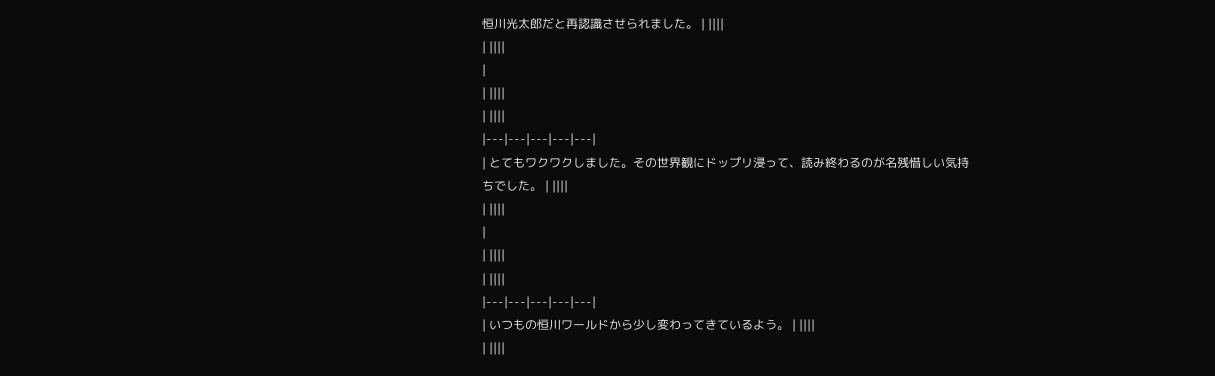恒川光太郎だと再認識させられました。 | ||||
| ||||
|
| ||||
| ||||
|---|---|---|---|---|
| とてもワクワクしました。その世界観にドップリ浸って、読み終わるのが名残惜しい気持ちでした。 | ||||
| ||||
|
| ||||
| ||||
|---|---|---|---|---|
| いつもの恒川ワールドから少し変わってきているよう。 | ||||
| ||||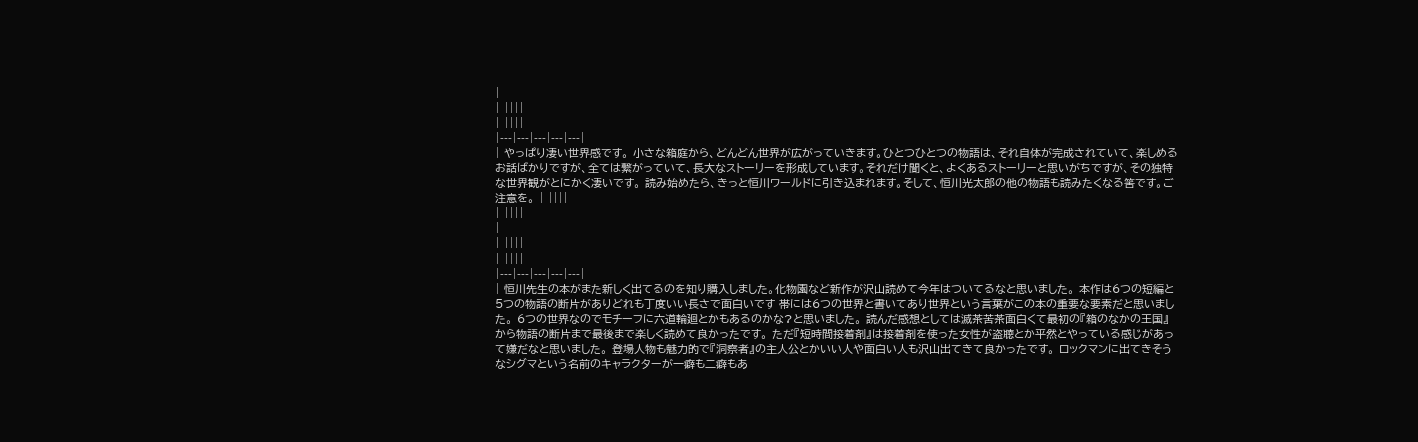|
| ||||
| ||||
|---|---|---|---|---|
| やっぱり凄い世界感です。 小さな箱庭から、どんどん世界が広がっていきます。ひとつひとつの物語は、それ自体が完成されていて、楽しめるお話ばかりですが、全ては繋がっていて、長大なストーリーを形成しています。それだけ聞くと、よくあるストーリーと思いがちですが、その独特な世界観がとにかく凄いです。 読み始めたら、きっと恒川ワールドに引き込まれます。そして、恒川光太郎の他の物語も読みたくなる筈です。ご注意を。 | ||||
| ||||
|
| ||||
| ||||
|---|---|---|---|---|
| 恒川先生の本がまた新しく出てるのを知り購入しました。化物園など新作が沢山読めて今年はついてるなと思いました。 本作は6つの短編と5つの物語の断片がありどれも丁度いい長さで面白いです 帯には6つの世界と書いてあり世界という言葉がこの本の重要な要素だと思いました。 6つの世界なのでモチーフに六道輪廻とかもあるのかな?と思いました。 読んだ感想としては滅茶苦茶面白くて最初の『箱のなかの王国』から物語の断片まで最後まで楽しく読めて良かったです。 ただ『短時間接着剤』は接着剤を使った女性が盗聴とか平然とやっている感じがあって嫌だなと思いました。 登場人物も魅力的で『洞察者』の主人公とかいい人や面白い人も沢山出てきて良かったです。 ロックマンに出てきそうなシグマという名前のキャラクターが一癖も二癖もあ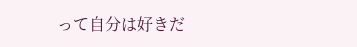って自分は好きだ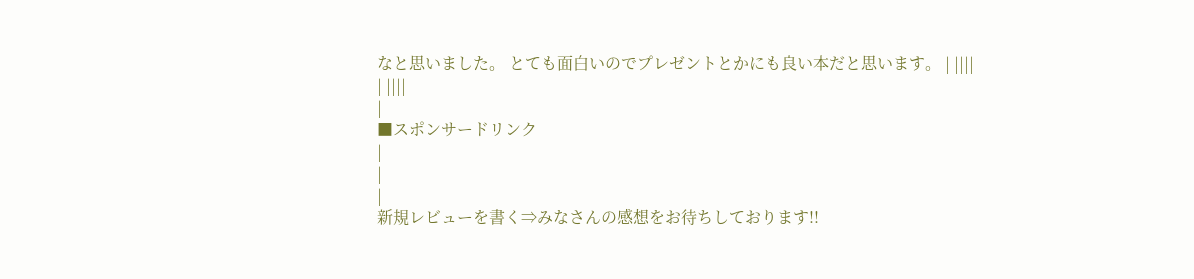なと思いました。 とても面白いのでプレゼントとかにも良い本だと思います。 | ||||
| ||||
|
■スポンサードリンク
|
|
|
新規レビューを書く⇒みなさんの感想をお待ちしております!!